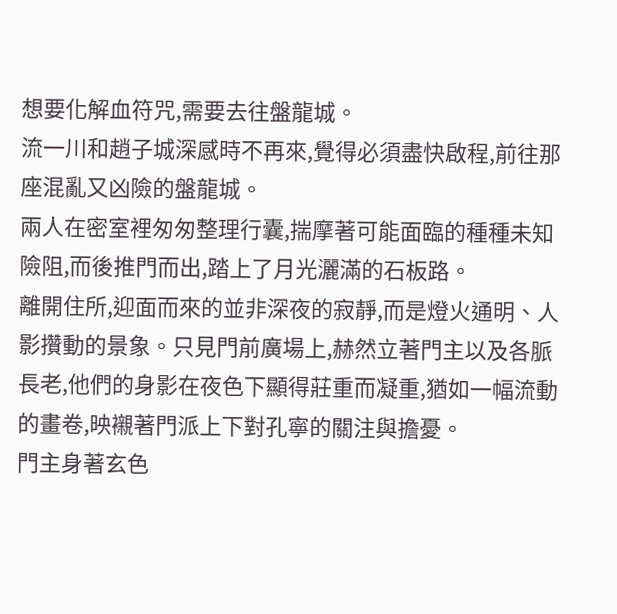想要化解血符咒,需要去往盤龍城。
流一川和趙子城深感時不再來,覺得必須盡快啟程,前往那座混亂又凶險的盤龍城。
兩人在密室裡匆匆整理行囊,揣摩著可能面臨的種種未知險阻,而後推門而出,踏上了月光灑滿的石板路。
離開住所,迎面而來的並非深夜的寂靜,而是燈火通明、人影攢動的景象。只見門前廣場上,赫然立著門主以及各脈長老,他們的身影在夜色下顯得莊重而凝重,猶如一幅流動的畫卷,映襯著門派上下對孔寧的關注與擔憂。
門主身著玄色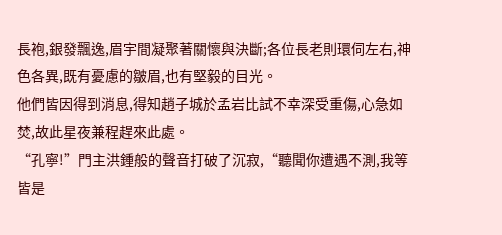長袍,銀發飄逸,眉宇間凝聚著關懷與決斷;各位長老則環伺左右,神色各異,既有憂慮的皺眉,也有堅毅的目光。
他們皆因得到消息,得知趙子城於孟岩比試不幸深受重傷,心急如焚,故此星夜兼程趕來此處。
“孔寧!”門主洪鍾般的聲音打破了沉寂,“聽聞你遭遇不測,我等皆是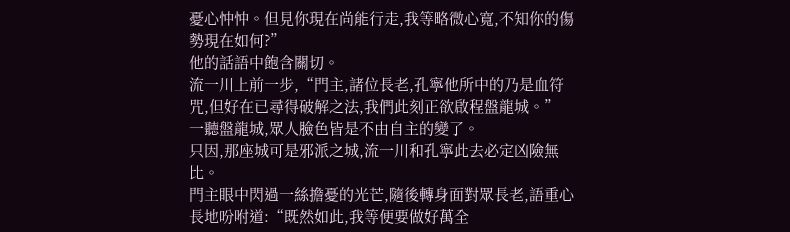憂心忡忡。但見你現在尚能行走,我等略微心寬,不知你的傷勢現在如何?”
他的話語中飽含關切。
流一川上前一步,“門主,諸位長老,孔寧他所中的乃是血符咒,但好在已尋得破解之法,我們此刻正欲啟程盤龍城。”
一聽盤龍城,眾人臉色皆是不由自主的變了。
只因,那座城可是邪派之城,流一川和孔寧此去必定凶險無比。
門主眼中閃過一絲擔憂的光芒,隨後轉身面對眾長老,語重心長地吩咐道:“既然如此,我等便要做好萬全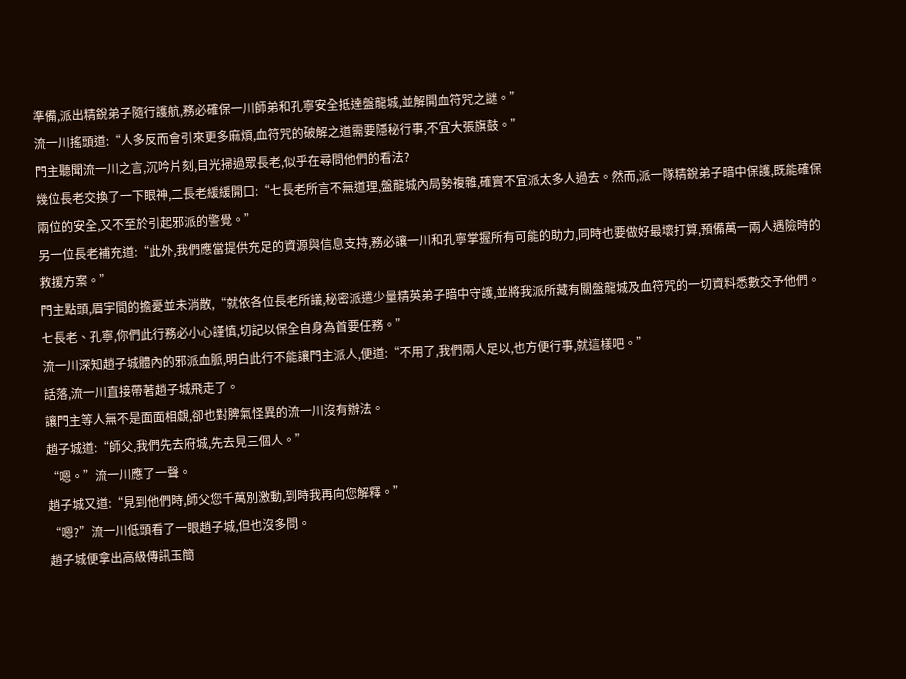準備,派出精銳弟子隨行護航,務必確保一川師弟和孔寧安全抵達盤龍城,並解開血符咒之謎。”
流一川搖頭道:“人多反而會引來更多麻煩,血符咒的破解之道需要隱秘行事,不宜大張旗鼓。”
門主聽聞流一川之言,沉吟片刻,目光掃過眾長老,似乎在尋問他們的看法?
幾位長老交換了一下眼神,二長老緩緩開口:“七長老所言不無道理,盤龍城內局勢複雜,確實不宜派太多人過去。然而,派一隊精銳弟子暗中保護,既能確保兩位的安全,又不至於引起邪派的警覺。”
另一位長老補充道:“此外,我們應當提供充足的資源與信息支持,務必讓一川和孔寧掌握所有可能的助力,同時也要做好最壞打算,預備萬一兩人遇險時的救援方案。”
門主點頭,眉宇間的擔憂並未消散,“就依各位長老所議,秘密派遣少量精英弟子暗中守護,並將我派所藏有關盤龍城及血符咒的一切資料悉數交予他們。
七長老、孔寧,你們此行務必小心謹慎,切記以保全自身為首要任務。”
流一川深知趙子城體內的邪派血脈,明白此行不能讓門主派人,便道:“不用了,我們兩人足以,也方便行事,就這樣吧。”
話落,流一川直接帶著趙子城飛走了。
讓門主等人無不是面面相覷,卻也對脾氣怪異的流一川沒有辦法。
趙子城道:“師父,我們先去府城,先去見三個人。”
“嗯。”流一川應了一聲。
趙子城又道:“見到他們時,師父您千萬別激動,到時我再向您解釋。”
“嗯?”流一川低頭看了一眼趙子城,但也沒多問。
趙子城便拿出高級傳訊玉簡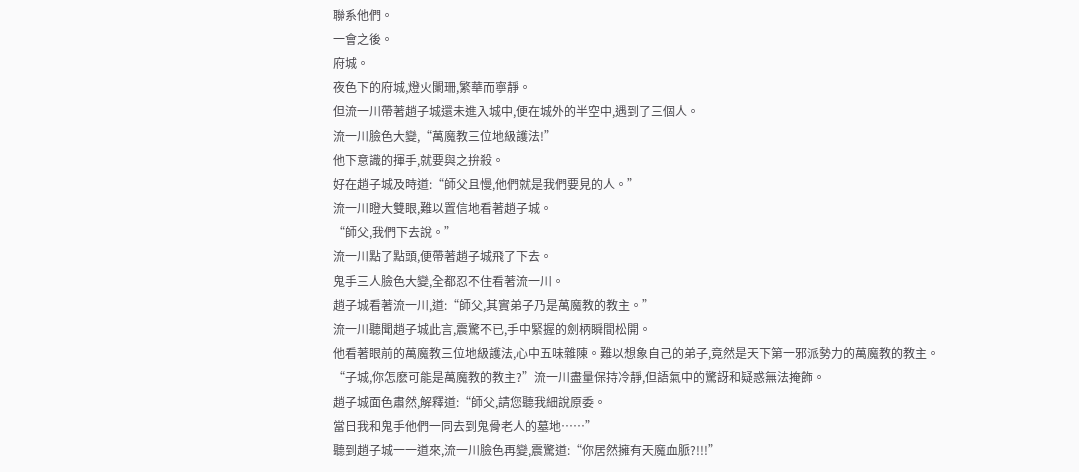聯系他們。
一會之後。
府城。
夜色下的府城,燈火闌珊,繁華而寧靜。
但流一川帶著趙子城還未進入城中,便在城外的半空中,遇到了三個人。
流一川臉色大變,“萬魔教三位地級護法!”
他下意識的揮手,就要與之拚殺。
好在趙子城及時道:“師父且慢,他們就是我們要見的人。”
流一川瞪大雙眼,難以置信地看著趙子城。
“師父,我們下去說。”
流一川點了點頭,便帶著趙子城飛了下去。
鬼手三人臉色大變,全都忍不住看著流一川。
趙子城看著流一川,道:“師父,其實弟子乃是萬魔教的教主。”
流一川聽聞趙子城此言,震驚不已,手中緊握的劍柄瞬間松開。
他看著眼前的萬魔教三位地級護法,心中五味雜陳。難以想象自己的弟子,竟然是天下第一邪派勢力的萬魔教的教主。
“子城,你怎麽可能是萬魔教的教主?”流一川盡量保持冷靜,但語氣中的驚訝和疑惑無法掩飾。
趙子城面色肅然,解釋道:“師父,請您聽我細說原委。
當日我和鬼手他們一同去到鬼骨老人的墓地……”
聽到趙子城一一道來,流一川臉色再變,震驚道:“你居然擁有天魔血脈?!!!”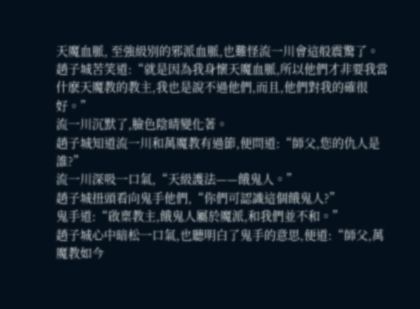天魔血脈, 至強級別的邪派血脈,也難怪流一川會這般震驚了。
趙子城苦笑道:“就是因為我身懷天魔血脈,所以他們才非要我當什麽天魔教的教主,我也是說不過他們,而且,他們對我的確很好。”
流一川沉默了,臉色陰晴變化著。
趙子城知道流一川和萬魔教有過節,便問道:“師父,您的仇人是誰?”
流一川深吸一口氣,“天級護法——餓鬼人。”
趙子城扭頭看向鬼手他們,“你們可認識這個餓鬼人?”
鬼手道:“啟稟教主,餓鬼人屬於魔派,和我們並不和。”
趙子城心中暗松一口氣,也聽明白了鬼手的意思,便道:“師父,萬魔教如今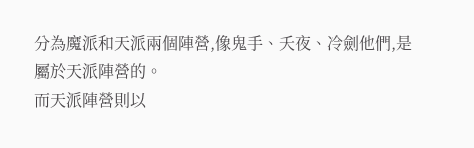分為魔派和天派兩個陣營,像鬼手、夭夜、冷劍他們,是屬於天派陣營的。
而天派陣營則以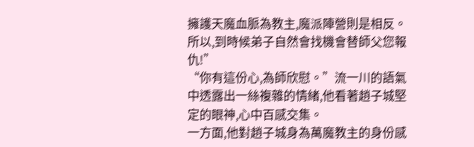擁護天魔血脈為教主,魔派陣營則是相反。
所以,到時候弟子自然會找機會替師父您報仇!”
“你有這份心,為師欣慰。”流一川的語氣中透露出一絲複雜的情緒,他看著趙子城堅定的眼神,心中百感交集。
一方面,他對趙子城身為萬魔教主的身份感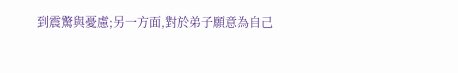到震驚與憂慮;另一方面,對於弟子願意為自己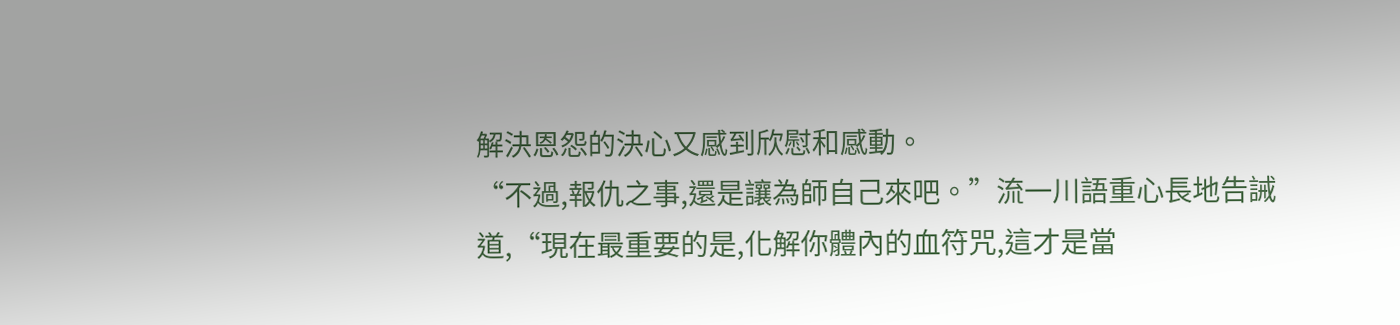解決恩怨的決心又感到欣慰和感動。
“不過,報仇之事,還是讓為師自己來吧。”流一川語重心長地告誡道,“現在最重要的是,化解你體內的血符咒,這才是當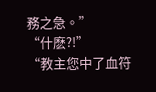務之急。”
“什麽?!”
“教主您中了血符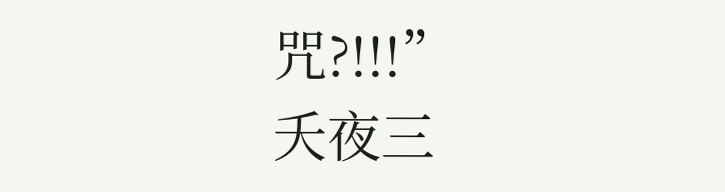咒?!!!”
夭夜三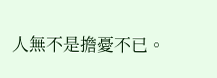人無不是擔憂不已。